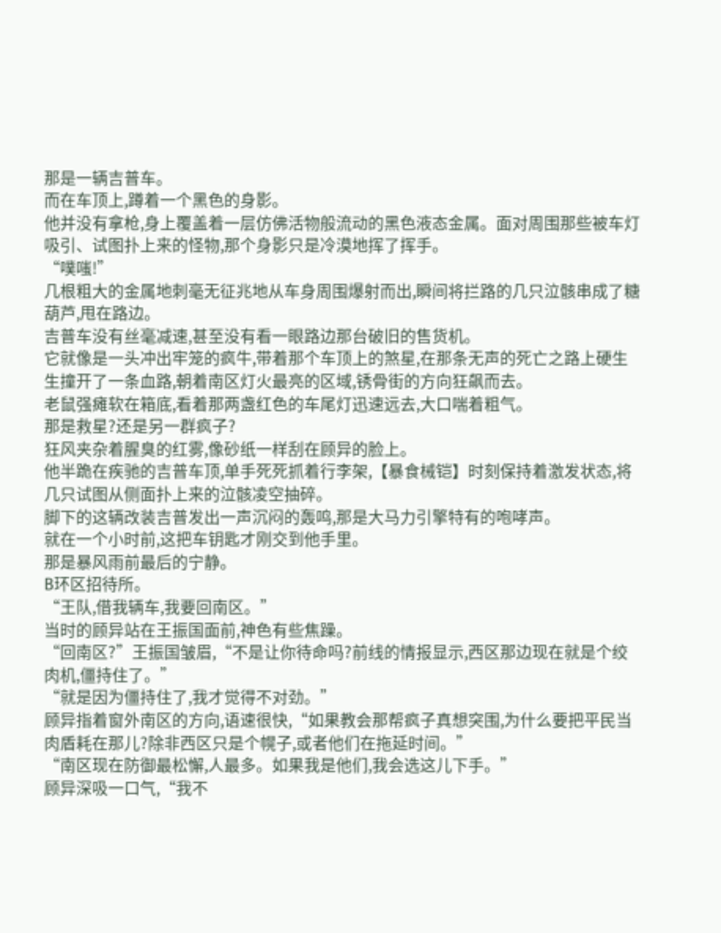那是一辆吉普车。
而在车顶上,蹲着一个黑色的身影。
他并没有拿枪,身上覆盖着一层仿佛活物般流动的黑色液态金属。面对周围那些被车灯吸引、试图扑上来的怪物,那个身影只是冷漠地挥了挥手。
“噗嗤!”
几根粗大的金属地刺毫无征兆地从车身周围爆射而出,瞬间将拦路的几只泣骸串成了糖葫芦,甩在路边。
吉普车没有丝毫减速,甚至没有看一眼路边那台破旧的售货机。
它就像是一头冲出牢笼的疯牛,带着那个车顶上的煞星,在那条无声的死亡之路上硬生生撞开了一条血路,朝着南区灯火最亮的区域,锈骨街的方向狂飙而去。
老鼠强瘫软在箱底,看着那两盏红色的车尾灯迅速远去,大口喘着粗气。
那是救星?还是另一群疯子?
狂风夹杂着腥臭的红雾,像砂纸一样刮在顾异的脸上。
他半跪在疾驰的吉普车顶,单手死死抓着行李架,【暴食械铠】时刻保持着激发状态,将几只试图从侧面扑上来的泣骸凌空抽碎。
脚下的这辆改装吉普发出一声沉闷的轰鸣,那是大马力引擎特有的咆哮声。
就在一个小时前,这把车钥匙才刚交到他手里。
那是暴风雨前最后的宁静。
B环区招待所。
“王队,借我辆车,我要回南区。”
当时的顾异站在王振国面前,神色有些焦躁。
“回南区?”王振国皱眉,“不是让你待命吗?前线的情报显示,西区那边现在就是个绞肉机,僵持住了。”
“就是因为僵持住了,我才觉得不对劲。”
顾异指着窗外南区的方向,语速很快,“如果教会那帮疯子真想突围,为什么要把平民当肉盾耗在那儿?除非西区只是个幌子,或者他们在拖延时间。”
“南区现在防御最松懈,人最多。如果我是他们,我会选这儿下手。”
顾异深吸一口气,“我不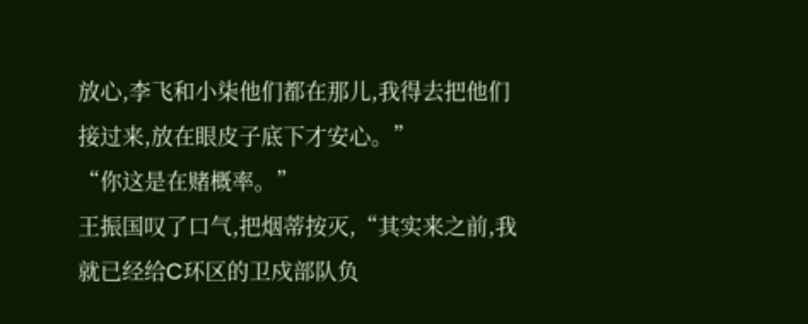放心,李飞和小柒他们都在那儿,我得去把他们接过来,放在眼皮子底下才安心。”
“你这是在赌概率。”
王振国叹了口气,把烟蒂按灭,“其实来之前,我就已经给C环区的卫戍部队负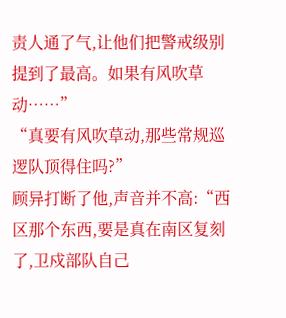责人通了气,让他们把警戒级别提到了最高。如果有风吹草动……”
“真要有风吹草动,那些常规巡逻队顶得住吗?”
顾异打断了他,声音并不高:“西区那个东西,要是真在南区复刻了,卫戍部队自己